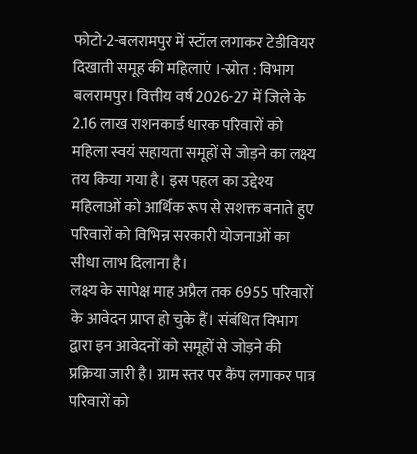फोटो-2-बलरामपुर में स्टॉल लगाकर टेडीवियर दिखाती समूह की महिलाएं ।-स्रोत : विभाग
बलरामपुर। वित्तीय वर्ष 2026-27 में जिले के 2.16 लाख राशनकार्ड धारक परिवारों को महिला स्वयं सहायता समूहों से जोड़ने का लक्ष्य तय किया गया है। इस पहल का उद्देश्य महिलाओं को आर्थिक रूप से सशक्त बनाते हुए परिवारों को विभिन्न सरकारी योजनाओं का सीधा लाभ दिलाना है।
लक्ष्य के सापेक्ष माह अप्रैल तक 6955 परिवारों के आवेदन प्राप्त हो चुके हैं। संबंधित विभाग द्वारा इन आवेदनों को समूहों से जोड़ने की प्रक्रिया जारी है। ग्राम स्तर पर कैंप लगाकर पात्र परिवारों को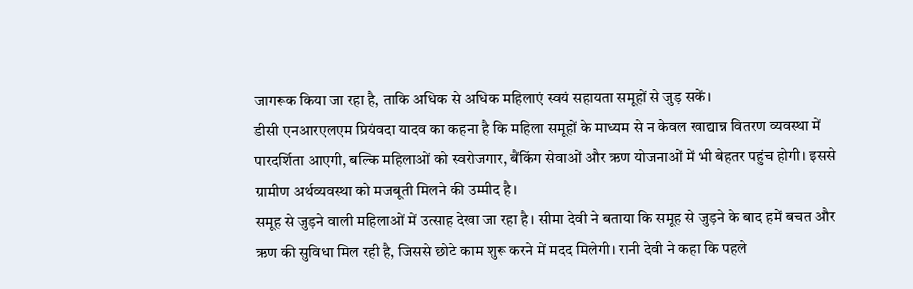जागरूक किया जा रहा है, ताकि अधिक से अधिक महिलाएं स्वयं सहायता समूहों से जुड़ सकें।
डीसी एनआरएलएम प्रियंवदा यादव का कहना है कि महिला समूहों के माध्यम से न केवल खाद्यान्न वितरण व्यवस्था में पारदर्शिता आएगी, बल्कि महिलाओं को स्वरोजगार, बैंकिंग सेवाओं और ऋण योजनाओं में भी बेहतर पहुंच होगी। इससे ग्रामीण अर्थव्यवस्था को मजबूती मिलने की उम्मीद है।
समूह से जुड़ने वाली महिलाओं में उत्साह देखा जा रहा है। सीमा देवी ने बताया कि समूह से जुड़ने के बाद हमें बचत और ऋण की सुविधा मिल रही है, जिससे छोटे काम शुरू करने में मदद मिलेगी। रानी देवी ने कहा कि पहले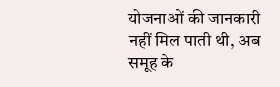योजनाओं की जानकारी नहीं मिल पाती थी, अब समूह के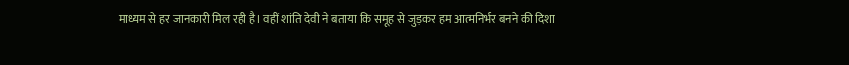माध्यम से हर जानकारी मिल रही है। वहीं शांति देवी ने बताया कि समूह से जुड़कर हम आत्मनिर्भर बनने की दिशा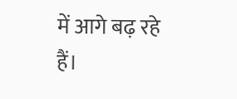में आगे बढ़ रहे हैं।